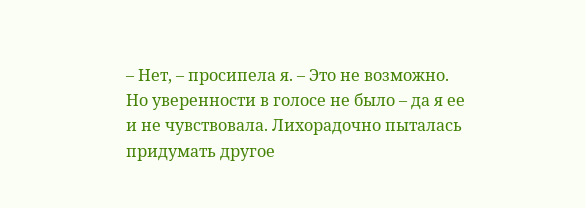– Нет, – просипела я. – Это не возможно.
Но уверенности в голосе не было – да я ее и не чувствовала. Лихорадочно пыталась придумать другое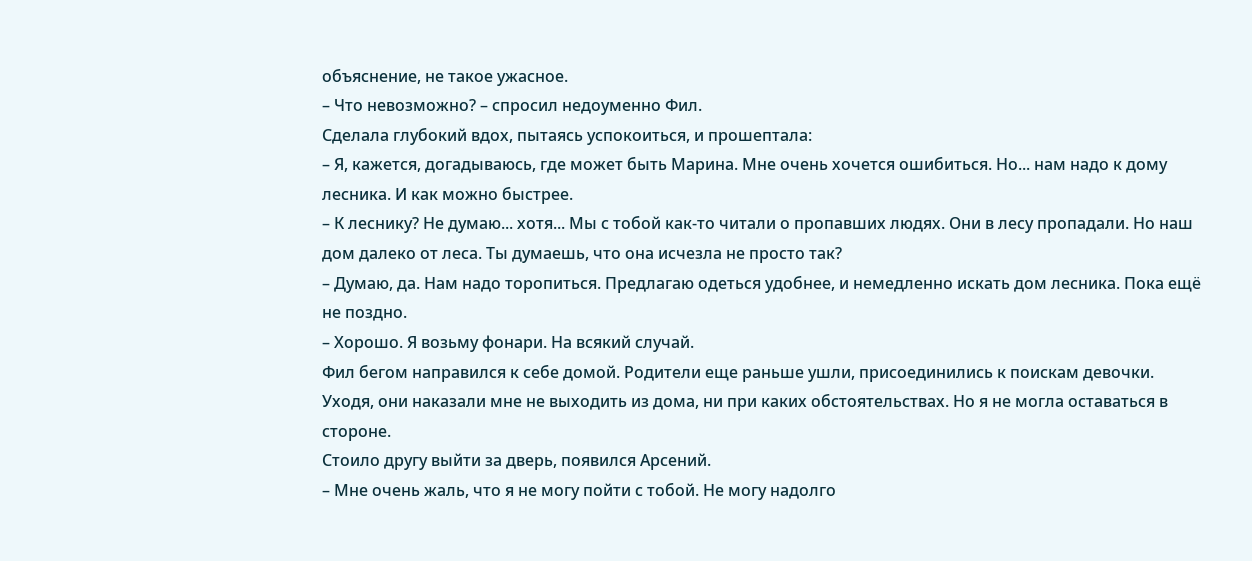объяснение, не такое ужасное.
– Что невозможно? – спросил недоуменно Фил.
Сделала глубокий вдох, пытаясь успокоиться, и прошептала:
– Я, кажется, догадываюсь, где может быть Марина. Мне очень хочется ошибиться. Но... нам надо к дому лесника. И как можно быстрее.
– К леснику? Не думаю... хотя... Мы с тобой как-то читали о пропавших людях. Они в лесу пропадали. Но наш дом далеко от леса. Ты думаешь, что она исчезла не просто так?
– Думаю, да. Нам надо торопиться. Предлагаю одеться удобнее, и немедленно искать дом лесника. Пока ещё не поздно.
– Хорошо. Я возьму фонари. На всякий случай.
Фил бегом направился к себе домой. Родители еще раньше ушли, присоединились к поискам девочки. Уходя, они наказали мне не выходить из дома, ни при каких обстоятельствах. Но я не могла оставаться в стороне.
Стоило другу выйти за дверь, появился Арсений.
– Мне очень жаль, что я не могу пойти с тобой. Не могу надолго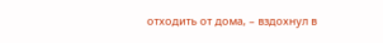отходить от дома, – вздохнул в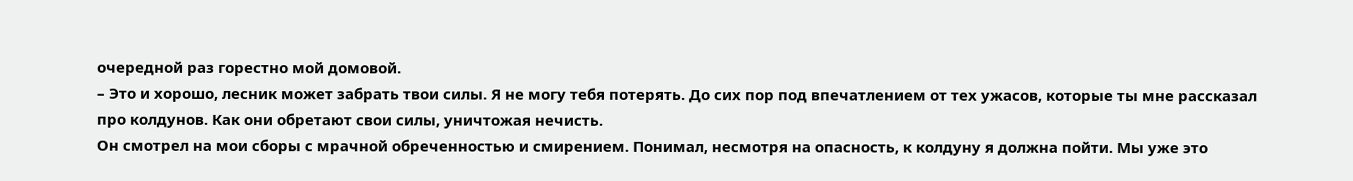очередной раз горестно мой домовой.
– Это и хорошо, лесник может забрать твои силы. Я не могу тебя потерять. До сих пор под впечатлением от тех ужасов, которые ты мне рассказал про колдунов. Как они обретают свои силы, уничтожая нечисть.
Он смотрел на мои сборы с мрачной обреченностью и смирением. Понимал, несмотря на опасность, к колдуну я должна пойти. Мы уже это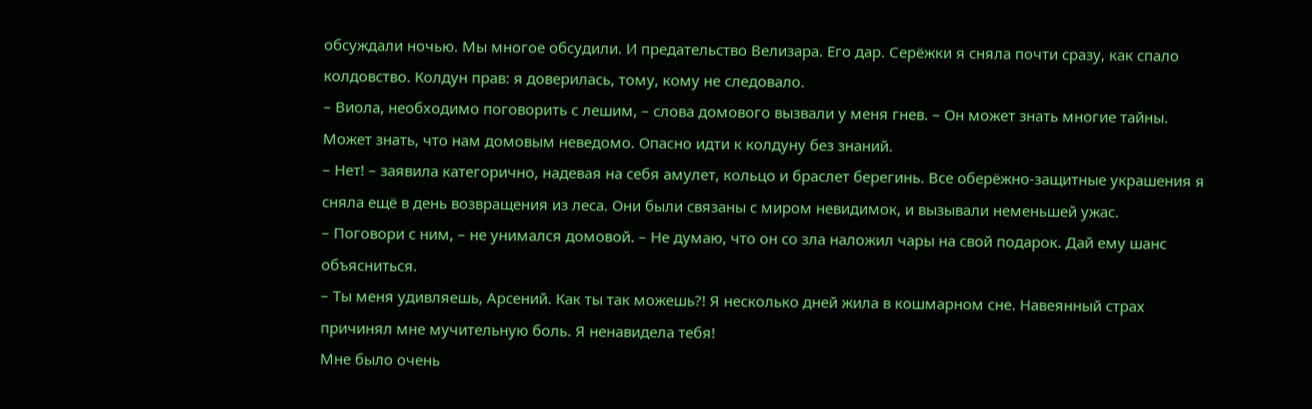обсуждали ночью. Мы многое обсудили. И предательство Велизара. Его дар. Серёжки я сняла почти сразу, как спало колдовство. Колдун прав: я доверилась, тому, кому не следовало.
– Виола, необходимо поговорить с лешим, – слова домового вызвали у меня гнев. – Он может знать многие тайны. Может знать, что нам домовым неведомо. Опасно идти к колдуну без знаний.
– Нет! – заявила категорично, надевая на себя амулет, кольцо и браслет берегинь. Все оберёжно-защитные украшения я сняла ещё в день возвращения из леса. Они были связаны с миром невидимок, и вызывали неменьшей ужас.
– Поговори с ним, – не унимался домовой. – Не думаю, что он со зла наложил чары на свой подарок. Дай ему шанс объясниться.
– Ты меня удивляешь, Арсений. Как ты так можешь?! Я несколько дней жила в кошмарном сне. Навеянный страх причинял мне мучительную боль. Я ненавидела тебя!
Мне было очень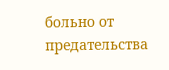больно от предательства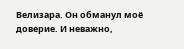Велизара. Он обманул моё доверие. И неважно,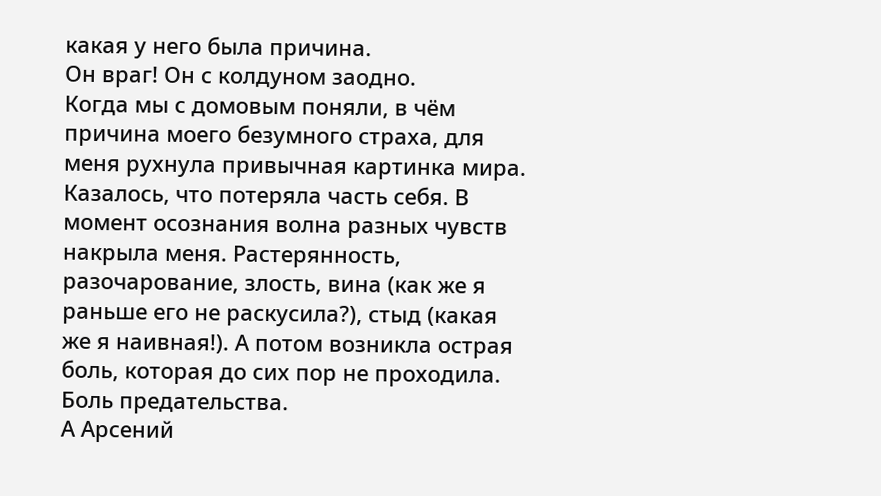какая у него была причина.
Он враг! Он с колдуном заодно.
Когда мы с домовым поняли, в чём причина моего безумного страха, для меня рухнула привычная картинка мира. Казалось, что потеряла часть себя. В момент осознания волна разных чувств накрыла меня. Растерянность, разочарование, злость, вина (как же я раньше его не раскусила?), стыд (какая же я наивная!). А потом возникла острая боль, которая до сих пор не проходила. Боль предательства.
А Арсений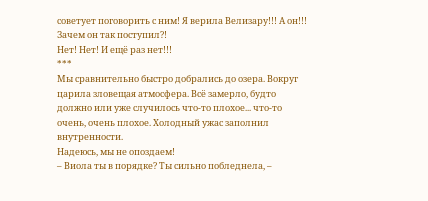советует поговорить с ним! Я верила Велизару!!! А он!!! Зачем он так поступил?!
Нет! Нет! И ещё раз нет!!!
***
Мы сравнительно быстро добрались до озера. Вокруг царила зловещая атмосфера. Всё замерло, будто должно или уже случилось что-то плохое... что-то очень, очень плохое. Холодный ужас заполнил внутренности.
Надеюсь, мы не опоздаем!
– Виола ты в порядке? Ты сильно побледнела, –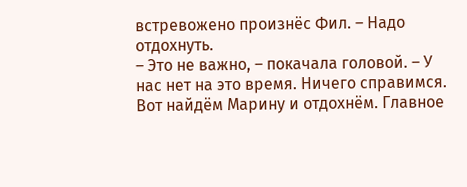встревожено произнёс Фил. – Надо отдохнуть.
– Это не важно, – покачала головой. – У нас нет на это время. Ничего справимся. Вот найдём Марину и отдохнём. Главное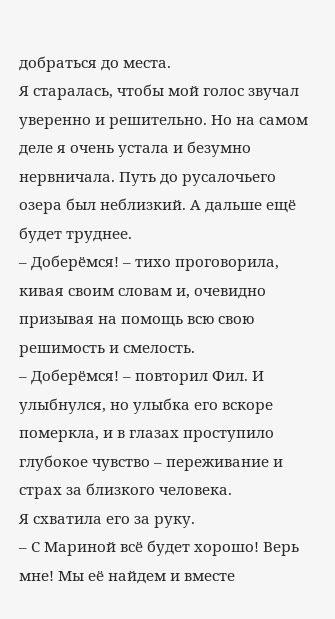добраться до места.
Я старалась, чтобы мой голос звучал уверенно и решительно. Но на самом деле я очень устала и безумно нервничала. Путь до русалочьего озера был неблизкий. А дальше ещё будет труднее.
– Доберёмся! – тихо проговорила, кивая своим словам и, очевидно призывая на помощь всю свою решимость и смелость.
– Доберёмся! – повторил Фил. И улыбнулся, но улыбка его вскоре померкла, и в глазах проступило глубокое чувство – переживание и страх за близкого человека.
Я схватила его за руку.
– С Мариной всё будет хорошо! Верь мне! Мы её найдем и вместе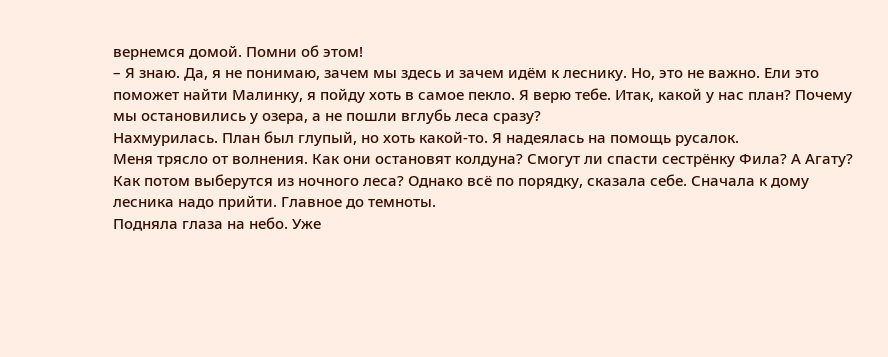вернемся домой. Помни об этом!
– Я знаю. Да, я не понимаю, зачем мы здесь и зачем идём к леснику. Но, это не важно. Ели это поможет найти Малинку, я пойду хоть в самое пекло. Я верю тебе. Итак, какой у нас план? Почему мы остановились у озера, а не пошли вглубь леса сразу?
Нахмурилась. План был глупый, но хоть какой-то. Я надеялась на помощь русалок.
Меня трясло от волнения. Как они остановят колдуна? Смогут ли спасти сестрёнку Фила? А Агату? Как потом выберутся из ночного леса? Однако всё по порядку, сказала себе. Сначала к дому лесника надо прийти. Главное до темноты.
Подняла глаза на небо. Уже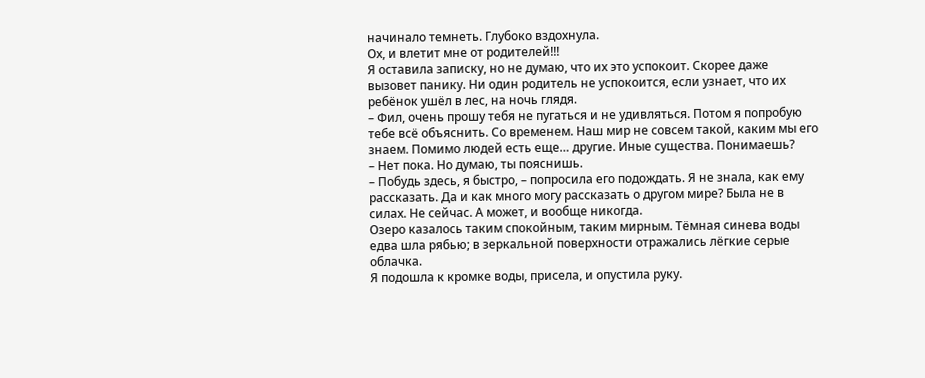начинало темнеть. Глубоко вздохнула.
Ох, и влетит мне от родителей!!!
Я оставила записку, но не думаю, что их это успокоит. Скорее даже вызовет панику. Ни один родитель не успокоится, если узнает, что их ребёнок ушёл в лес, на ночь глядя.
– Фил, очень прошу тебя не пугаться и не удивляться. Потом я попробую тебе всё объяснить. Со временем. Наш мир не совсем такой, каким мы его знаем. Помимо людей есть еще… другие. Иные существа. Понимаешь?
– Нет пока. Но думаю, ты пояснишь.
– Побудь здесь, я быстро, – попросила его подождать. Я не знала, как ему рассказать. Да и как много могу рассказать о другом мире? Была не в силах. Не сейчас. А может, и вообще никогда.
Озеро казалось таким спокойным, таким мирным. Тёмная синева воды едва шла рябью; в зеркальной поверхности отражались лёгкие серые облачка.
Я подошла к кромке воды, присела, и опустила руку.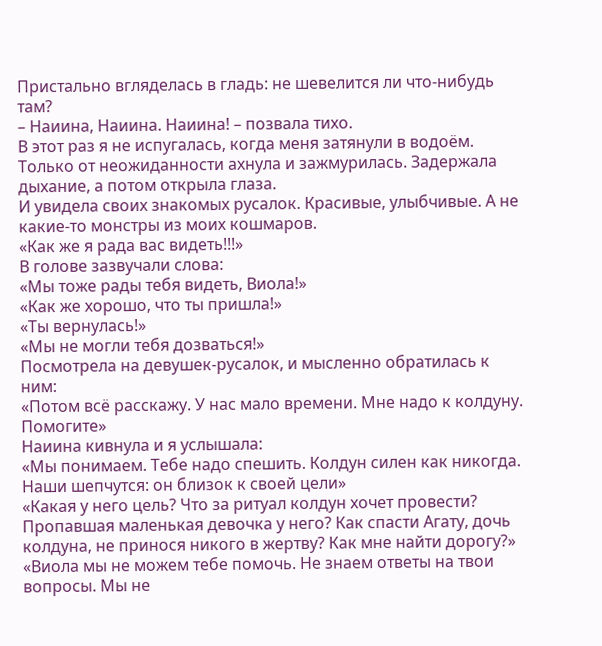Пристально вгляделась в гладь: не шевелится ли что-нибудь там?
– Наиина, Наиина. Наиина! – позвала тихо.
В этот раз я не испугалась, когда меня затянули в водоём. Только от неожиданности ахнула и зажмурилась. Задержала дыхание, а потом открыла глаза.
И увидела своих знакомых русалок. Красивые, улыбчивые. А не какие-то монстры из моих кошмаров.
«Как же я рада вас видеть!!!»
В голове зазвучали слова:
«Мы тоже рады тебя видеть, Виола!»
«Как же хорошо, что ты пришла!»
«Ты вернулась!»
«Мы не могли тебя дозваться!»
Посмотрела на девушек-русалок, и мысленно обратилась к ним:
«Потом всё расскажу. У нас мало времени. Мне надо к колдуну. Помогите»
Наиина кивнула и я услышала:
«Мы понимаем. Тебе надо спешить. Колдун силен как никогда. Наши шепчутся: он близок к своей цели»
«Какая у него цель? Что за ритуал колдун хочет провести? Пропавшая маленькая девочка у него? Как спасти Агату, дочь колдуна, не принося никого в жертву? Как мне найти дорогу?»
«Виола мы не можем тебе помочь. Не знаем ответы на твои вопросы. Мы не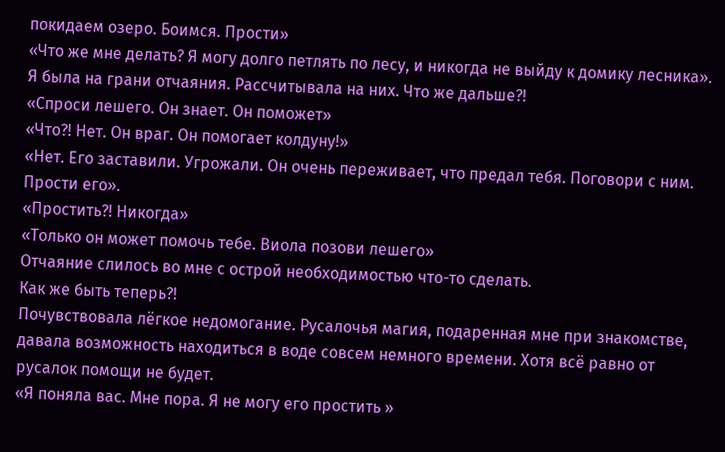покидаем озеро. Боимся. Прости»
«Что же мне делать? Я могу долго петлять по лесу, и никогда не выйду к домику лесника».
Я была на грани отчаяния. Рассчитывала на них. Что же дальше?!
«Спроси лешего. Он знает. Он поможет»
«Что?! Нет. Он враг. Он помогает колдуну!»
«Нет. Его заставили. Угрожали. Он очень переживает, что предал тебя. Поговори с ним. Прости его».
«Простить?! Никогда»
«Только он может помочь тебе. Виола позови лешего»
Отчаяние слилось во мне с острой необходимостью что-то сделать.
Как же быть теперь?!
Почувствовала лёгкое недомогание. Русалочья магия, подаренная мне при знакомстве, давала возможность находиться в воде совсем немного времени. Хотя всё равно от русалок помощи не будет.
«Я поняла вас. Мне пора. Я не могу его простить »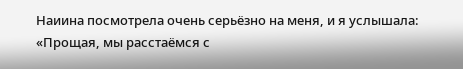Наиина посмотрела очень серьёзно на меня, и я услышала:
«Прощая, мы расстаёмся с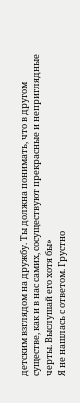детским взглядом на дружбу. Ты должна понимать, что в другом существе, как и в нас самих, сосуществуют прекрасные и неприглядные черты. Выслушай его хотя бы»
Я не нашлась с ответом. Грустно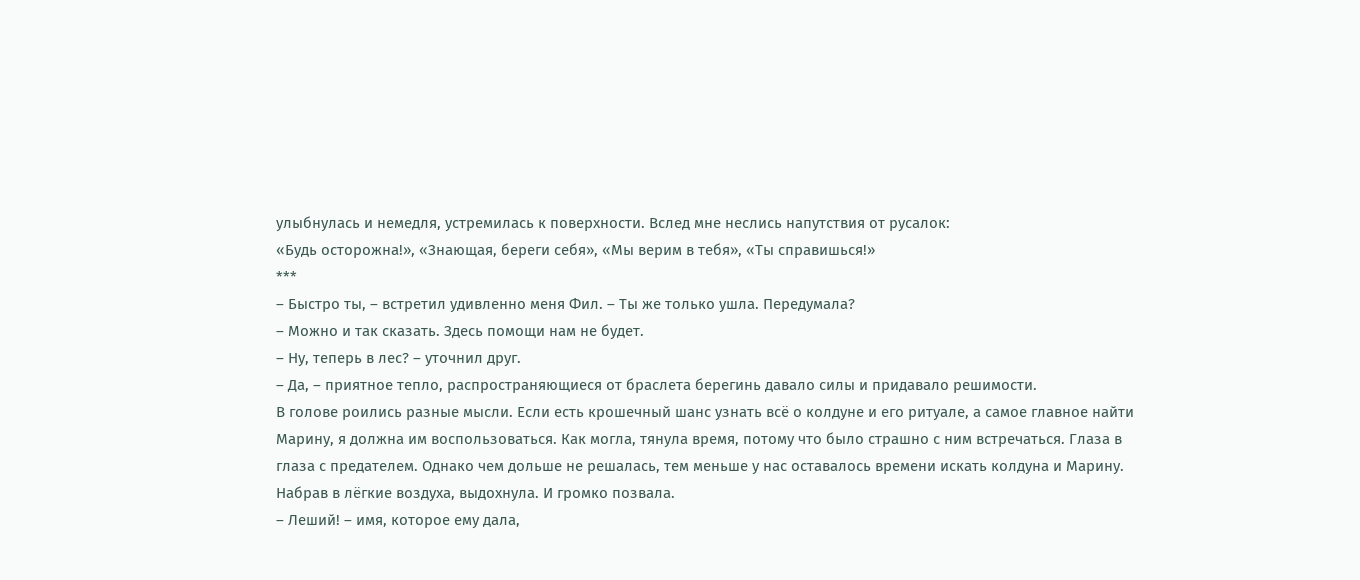улыбнулась и немедля, устремилась к поверхности. Вслед мне неслись напутствия от русалок:
«Будь осторожна!», «Знающая, береги себя», «Мы верим в тебя», «Ты справишься!»
***
– Быстро ты, – встретил удивленно меня Фил. – Ты же только ушла. Передумала?
– Можно и так сказать. Здесь помощи нам не будет.
– Ну, теперь в лес? – уточнил друг.
– Да, – приятное тепло, распространяющиеся от браслета берегинь давало силы и придавало решимости.
В голове роились разные мысли. Если есть крошечный шанс узнать всё о колдуне и его ритуале, а самое главное найти Марину, я должна им воспользоваться. Как могла, тянула время, потому что было страшно с ним встречаться. Глаза в глаза с предателем. Однако чем дольше не решалась, тем меньше у нас оставалось времени искать колдуна и Марину.
Набрав в лёгкие воздуха, выдохнула. И громко позвала.
– Леший! – имя, которое ему дала,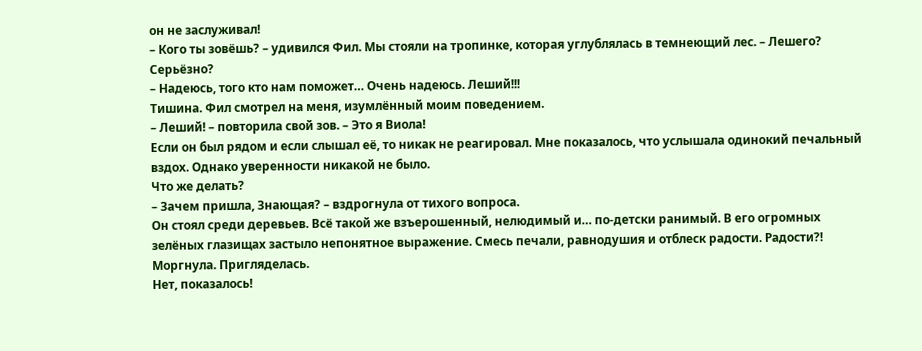он не заслуживал!
– Кого ты зовёшь? – удивился Фил. Мы стояли на тропинке, которая углублялась в темнеющий лес. – Лешего? Серьёзно?
– Надеюсь, того кто нам поможет… Очень надеюсь. Леший!!!
Тишина. Фил смотрел на меня, изумлённый моим поведением.
– Леший! – повторила свой зов. – Это я Виола!
Если он был рядом и если слышал её, то никак не реагировал. Мне показалось, что услышала одинокий печальный вздох. Однако уверенности никакой не было.
Что же делать?
– Зачем пришла, Знающая? – вздрогнула от тихого вопроса.
Он стоял среди деревьев. Всё такой же взъерошенный, нелюдимый и… по-детски ранимый. В его огромных зелёных глазищах застыло непонятное выражение. Смесь печали, равнодушия и отблеск радости. Радости?! Моргнула. Пригляделась.
Нет, показалось!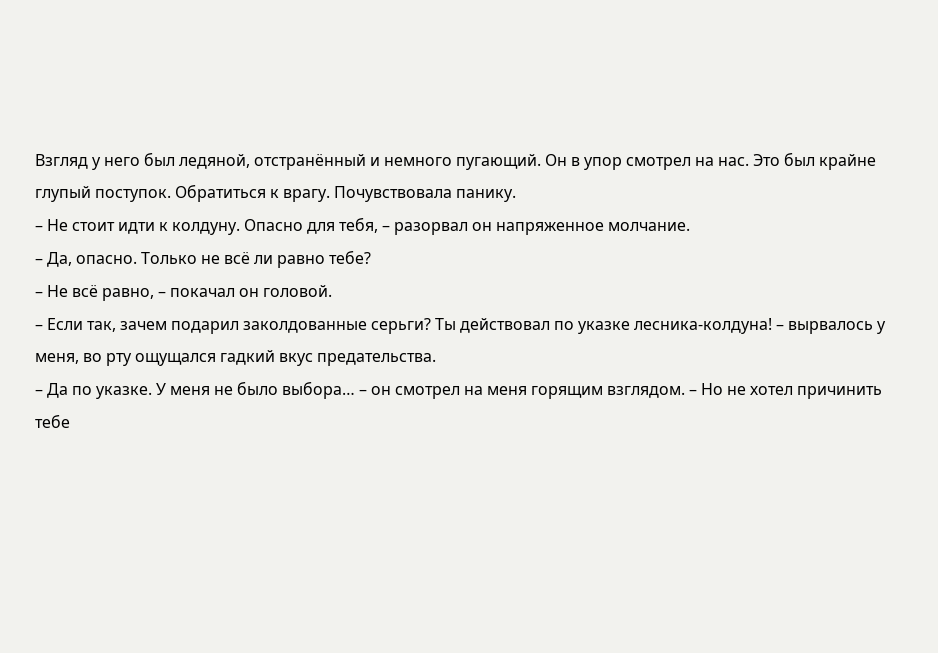Взгляд у него был ледяной, отстранённый и немного пугающий. Он в упор смотрел на нас. Это был крайне глупый поступок. Обратиться к врагу. Почувствовала панику.
– Не стоит идти к колдуну. Опасно для тебя, – разорвал он напряженное молчание.
– Да, опасно. Только не всё ли равно тебе?
– Не всё равно, – покачал он головой.
– Если так, зачем подарил заколдованные серьги? Ты действовал по указке лесника-колдуна! – вырвалось у меня, во рту ощущался гадкий вкус предательства.
– Да по указке. У меня не было выбора… – он смотрел на меня горящим взглядом. – Но не хотел причинить тебе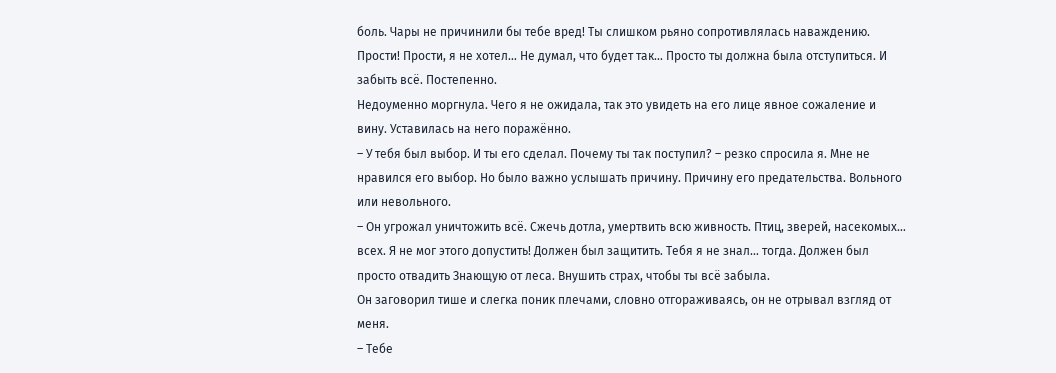боль. Чары не причинили бы тебе вред! Ты слишком рьяно сопротивлялась наваждению. Прости! Прости, я не хотел… Не думал, что будет так… Просто ты должна была отступиться. И забыть всё. Постепенно.
Недоуменно моргнула. Чего я не ожидала, так это увидеть на его лице явное сожаление и вину. Уставилась на него поражённо.
– У тебя был выбор. И ты его сделал. Почему ты так поступил? – резко спросила я. Мне не нравился его выбор. Но было важно услышать причину. Причину его предательства. Вольного или невольного.
– Он угрожал уничтожить всё. Сжечь дотла, умертвить всю живность. Птиц, зверей, насекомых… всех. Я не мог этого допустить! Должен был защитить. Тебя я не знал… тогда. Должен был просто отвадить Знающую от леса. Внушить страх, чтобы ты всё забыла.
Он заговорил тише и слегка поник плечами, словно отгораживаясь, он не отрывал взгляд от меня.
– Тебе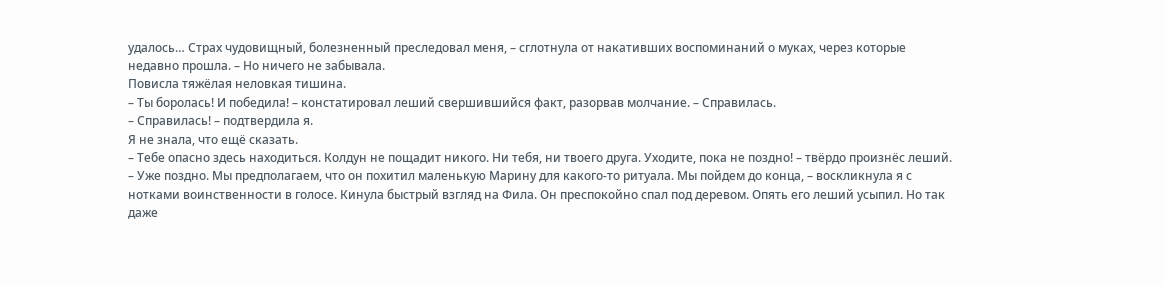удалось… Страх чудовищный, болезненный преследовал меня, – сглотнула от накативших воспоминаний о муках, через которые недавно прошла. – Но ничего не забывала.
Повисла тяжёлая неловкая тишина.
– Ты боролась! И победила! – констатировал леший свершившийся факт, разорвав молчание. – Справилась.
– Справилась! – подтвердила я.
Я не знала, что ещё сказать.
– Тебе опасно здесь находиться. Колдун не пощадит никого. Ни тебя, ни твоего друга. Уходите, пока не поздно! – твёрдо произнёс леший.
– Уже поздно. Мы предполагаем, что он похитил маленькую Марину для какого-то ритуала. Мы пойдем до конца, – воскликнула я с нотками воинственности в голосе. Кинула быстрый взгляд на Фила. Он преспокойно спал под деревом. Опять его леший усыпил. Но так даже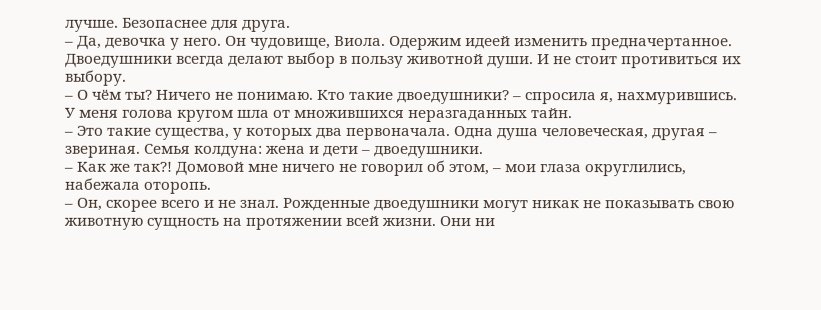лучше. Безопаснее для друга.
– Да, девочка у него. Он чудовище, Виола. Одержим идеей изменить предначертанное. Двоедушники всегда делают выбор в пользу животной души. И не стоит противиться их выбору.
– О чём ты? Ничего не понимаю. Кто такие двоедушники? – спросила я, нахмурившись. У меня голова кругом шла от множившихся неразгаданных тайн.
– Это такие существа, у которых два первоначала. Одна душа человеческая, другая – звериная. Семья колдуна: жена и дети – двоедушники.
– Как же так?! Домовой мне ничего не говорил об этом, – мои глаза округлились, набежала оторопь.
– Он, скорее всего и не знал. Рожденные двоедушники могут никак не показывать свою животную сущность на протяжении всей жизни. Они ни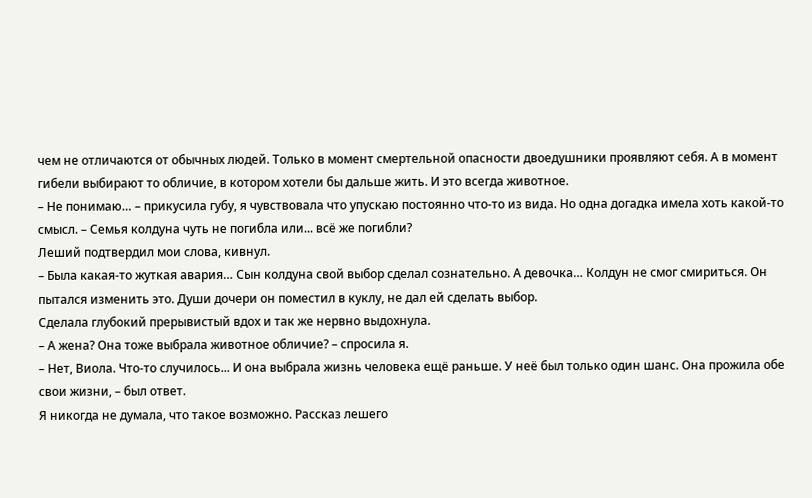чем не отличаются от обычных людей. Только в момент смертельной опасности двоедушники проявляют себя. А в момент гибели выбирают то обличие, в котором хотели бы дальше жить. И это всегда животное.
– Не понимаю… – прикусила губу, я чувствовала что упускаю постоянно что-то из вида. Но одна догадка имела хоть какой-то смысл. – Семья колдуна чуть не погибла или... всё же погибли?
Леший подтвердил мои слова, кивнул.
– Была какая-то жуткая авария… Сын колдуна свой выбор сделал сознательно. А девочка… Колдун не смог смириться. Он пытался изменить это. Души дочери он поместил в куклу, не дал ей сделать выбор.
Сделала глубокий прерывистый вдох и так же нервно выдохнула.
– А жена? Она тоже выбрала животное обличие? – спросила я.
– Нет, Виола. Что-то случилось... И она выбрала жизнь человека ещё раньше. У неё был только один шанс. Она прожила обе свои жизни, – был ответ.
Я никогда не думала, что такое возможно. Рассказ лешего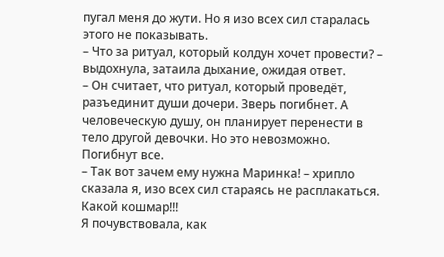пугал меня до жути. Но я изо всех сил старалась этого не показывать.
– Что за ритуал, который колдун хочет провести? – выдохнула, затаила дыхание, ожидая ответ.
– Он считает, что ритуал, который проведёт, разъединит души дочери. Зверь погибнет. А человеческую душу, он планирует перенести в тело другой девочки. Но это невозможно. Погибнут все.
– Так вот зачем ему нужна Маринка! – хрипло сказала я, изо всех сил стараясь не расплакаться. Какой кошмар!!!
Я почувствовала, как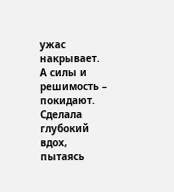ужас накрывает. А силы и решимость – покидают. Сделала глубокий вдох, пытаясь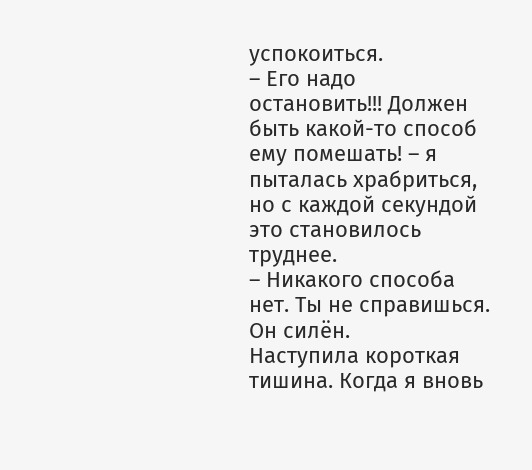успокоиться.
– Его надо остановить!!! Должен быть какой-то способ ему помешать! – я пыталась храбриться, но с каждой секундой это становилось труднее.
– Никакого способа нет. Ты не справишься. Он силён.
Наступила короткая тишина. Когда я вновь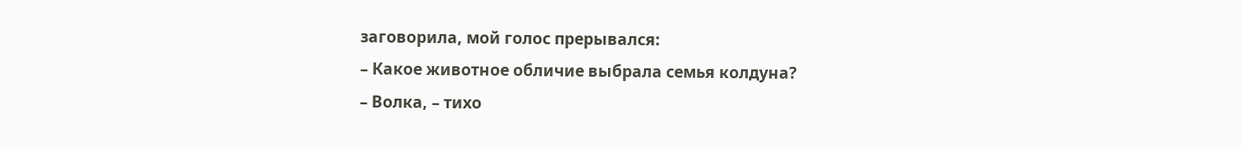заговорила, мой голос прерывался:
– Какое животное обличие выбрала семья колдуна?
– Волка, – тихо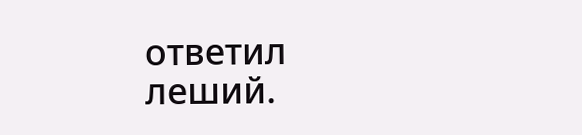ответил леший.